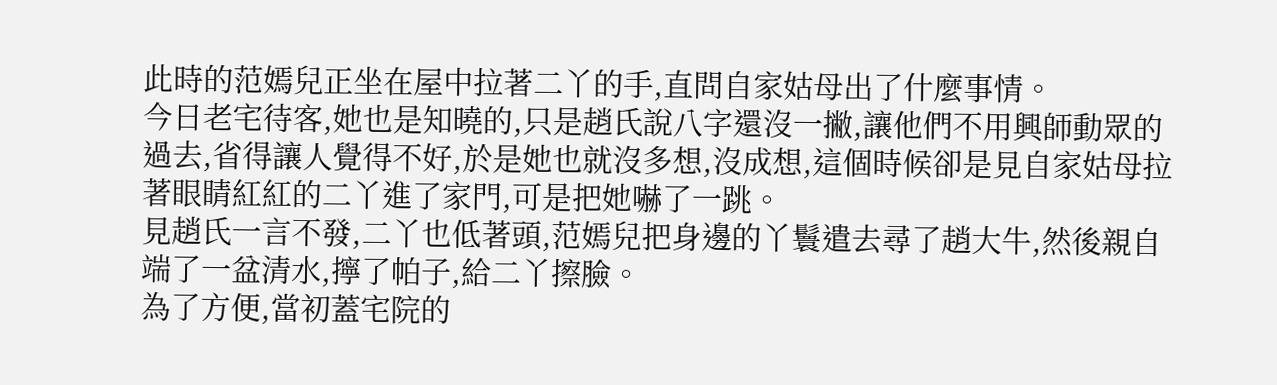此時的范嫣兒正坐在屋中拉著二丫的手,直問自家姑母出了什麼事情。
今日老宅待客,她也是知曉的,只是趙氏說八字還沒一撇,讓他們不用興師動眾的過去,省得讓人覺得不好,於是她也就沒多想,沒成想,這個時候卻是見自家姑母拉著眼睛紅紅的二丫進了家門,可是把她嚇了一跳。
見趙氏一言不發,二丫也低著頭,范嫣兒把身邊的丫鬟遣去尋了趙大牛,然後親自端了一盆清水,擰了帕子,給二丫擦臉。
為了方便,當初蓋宅院的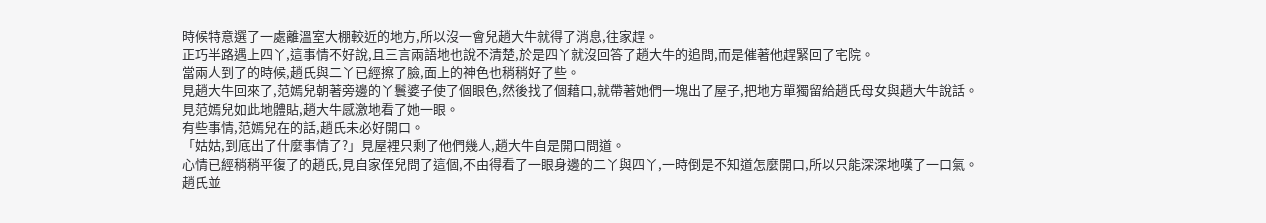時候特意選了一處離溫室大棚較近的地方,所以沒一會兒趙大牛就得了消息,往家趕。
正巧半路遇上四丫,這事情不好說,且三言兩語地也說不清楚,於是四丫就沒回答了趙大牛的追問,而是催著他趕緊回了宅院。
當兩人到了的時候,趙氏與二丫已經擦了臉,面上的神色也稍稍好了些。
見趙大牛回來了,范嫣兒朝著旁邊的丫鬟婆子使了個眼色,然後找了個藉口,就帶著她們一塊出了屋子,把地方單獨留給趙氏母女與趙大牛說話。
見范嫣兒如此地體貼,趙大牛感激地看了她一眼。
有些事情,范嫣兒在的話,趙氏未必好開口。
「姑姑,到底出了什麼事情了?」見屋裡只剩了他們幾人,趙大牛自是開口問道。
心情已經稍稍平復了的趙氏,見自家侄兒問了這個,不由得看了一眼身邊的二丫與四丫,一時倒是不知道怎麼開口,所以只能深深地嘆了一口氣。
趙氏並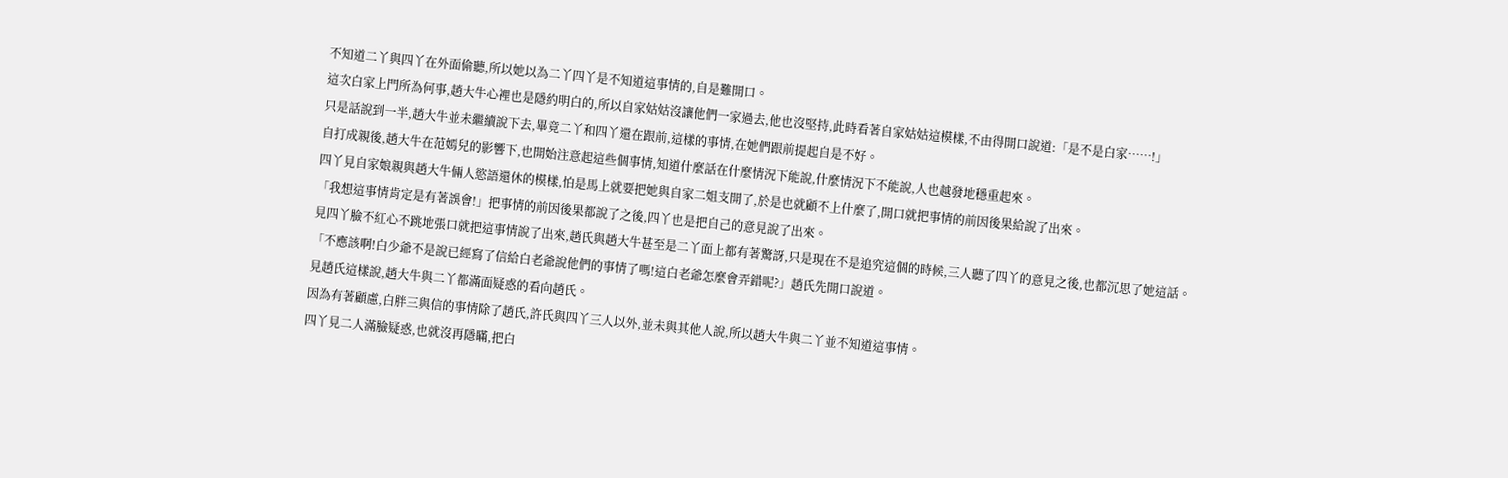不知道二丫與四丫在外面偷聽,所以她以為二丫四丫是不知道這事情的,自是難開口。
這次白家上門所為何事,趙大牛心裡也是隱約明白的,所以自家姑姑沒讓他們一家過去,他也沒堅持,此時看著自家姑姑這模樣,不由得開口說道:「是不是白家……!」
只是話說到一半,趙大牛並未繼續說下去,畢竟二丫和四丫還在跟前,這樣的事情,在她們跟前提起自是不好。
自打成親後,趙大牛在范嫣兒的影響下,也開始注意起這些個事情,知道什麼話在什麼情況下能說,什麼情況下不能說,人也越發地穩重起來。
四丫見自家娘親與趙大牛倆人慾語還休的模樣,怕是馬上就要把她與自家二姐支開了,於是也就顧不上什麼了,開口就把事情的前因後果給說了出來。
「我想這事情肯定是有著誤會!」把事情的前因後果都說了之後,四丫也是把自己的意見說了出來。
見四丫臉不紅心不跳地張口就把這事情說了出來,趙氏與趙大牛甚至是二丫面上都有著驚訝,只是現在不是追究這個的時候,三人聽了四丫的意見之後,也都沉思了她這話。
「不應該啊!白少爺不是說已經寫了信給白老爺說他們的事情了嗎!這白老爺怎麼會弄錯呢?」趙氏先開口說道。
見趙氏這樣說,趙大牛與二丫都滿面疑惑的看向趙氏。
因為有著顧慮,白胖三與信的事情除了趙氏,許氏與四丫三人以外,並未與其他人說,所以趙大牛與二丫並不知道這事情。
四丫見二人滿臉疑惑,也就沒再隱瞞,把白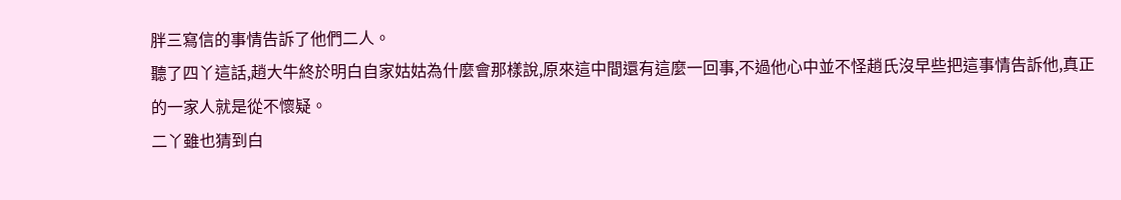胖三寫信的事情告訴了他們二人。
聽了四丫這話,趙大牛終於明白自家姑姑為什麼會那樣說,原來這中間還有這麼一回事,不過他心中並不怪趙氏沒早些把這事情告訴他,真正的一家人就是從不懷疑。
二丫雖也猜到白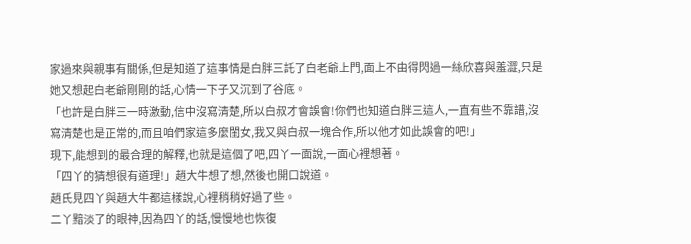家過來與親事有關係,但是知道了這事情是白胖三託了白老爺上門,面上不由得閃過一絲欣喜與羞澀,只是她又想起白老爺剛剛的話,心情一下子又沉到了谷底。
「也許是白胖三一時激動,信中沒寫清楚,所以白叔才會誤會!你們也知道白胖三這人,一直有些不靠譜,沒寫清楚也是正常的,而且咱們家這多麼閨女,我又與白叔一塊合作,所以他才如此誤會的吧!」
現下,能想到的最合理的解釋,也就是這個了吧,四丫一面說,一面心裡想著。
「四丫的猜想很有道理!」趙大牛想了想,然後也開口說道。
趙氏見四丫與趙大牛都這樣說,心裡稍稍好過了些。
二丫黯淡了的眼神,因為四丫的話,慢慢地也恢復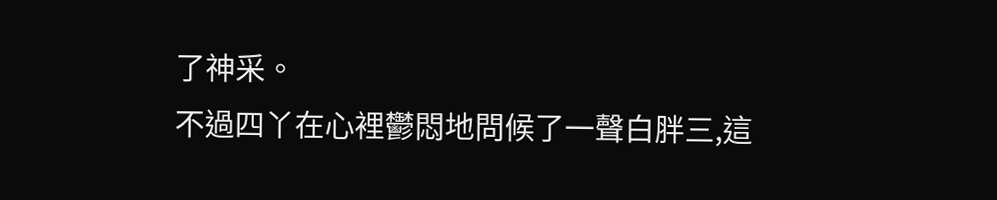了神采。
不過四丫在心裡鬱悶地問候了一聲白胖三,這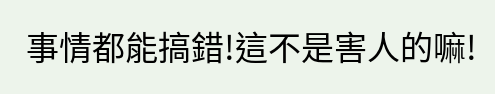事情都能搞錯!這不是害人的嘛!